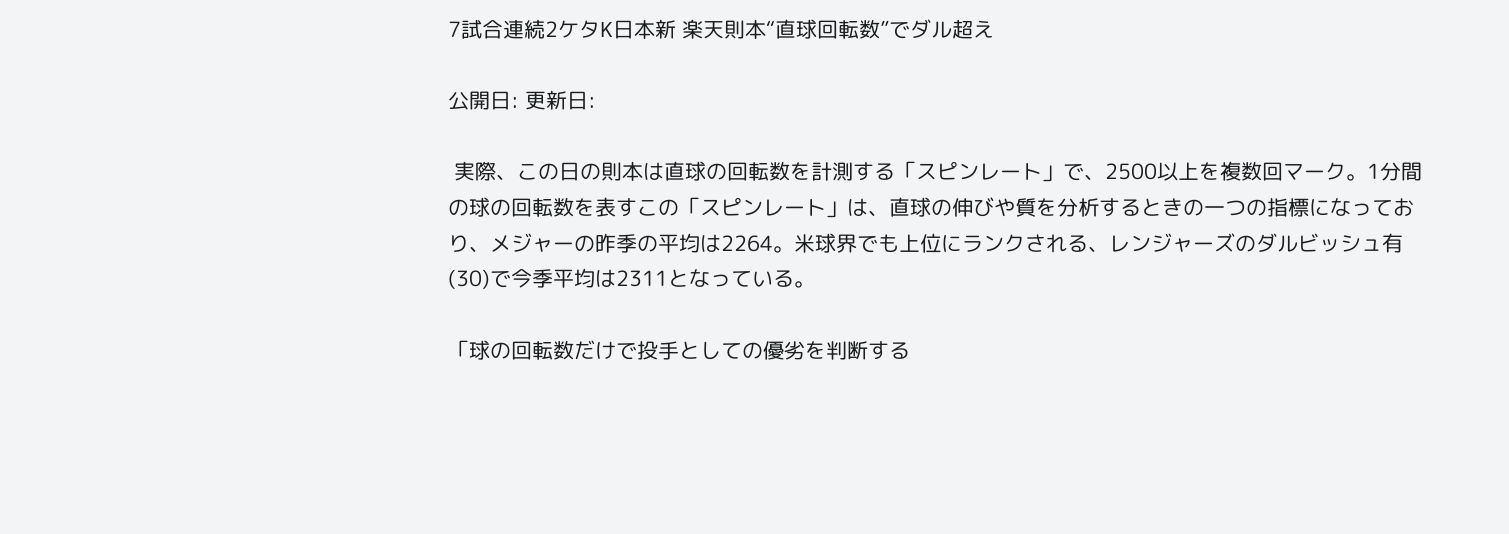7試合連続2ケタK日本新 楽天則本“直球回転数”でダル超え

公開日: 更新日:

 実際、この日の則本は直球の回転数を計測する「スピンレート」で、2500以上を複数回マーク。1分間の球の回転数を表すこの「スピンレート」は、直球の伸びや質を分析するときの一つの指標になっており、メジャーの昨季の平均は2264。米球界でも上位にランクされる、レンジャーズのダルビッシュ有(30)で今季平均は2311となっている。

「球の回転数だけで投手としての優劣を判断する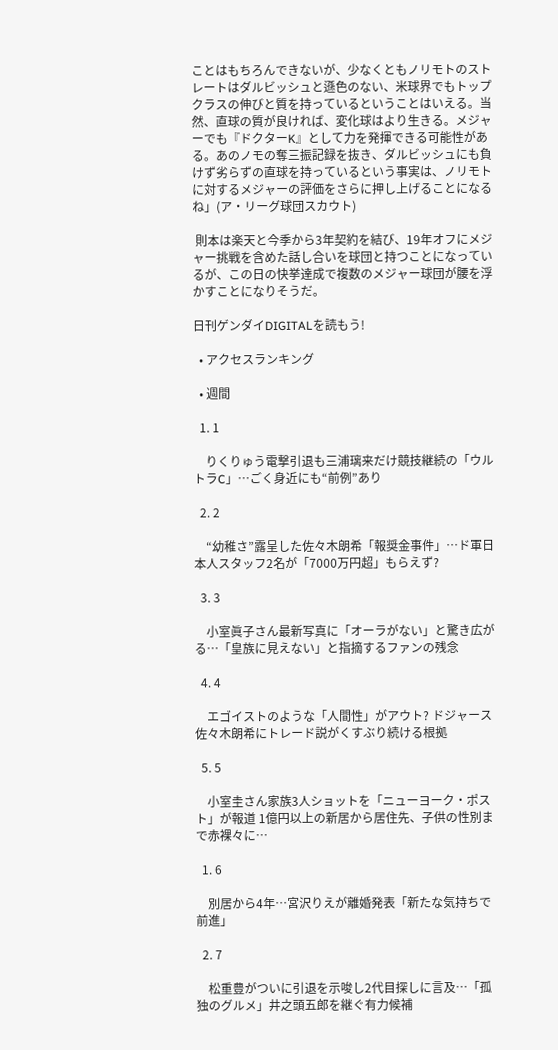ことはもちろんできないが、少なくともノリモトのストレートはダルビッシュと遜色のない、米球界でもトップクラスの伸びと質を持っているということはいえる。当然、直球の質が良ければ、変化球はより生きる。メジャーでも『ドクターK』として力を発揮できる可能性がある。あのノモの奪三振記録を抜き、ダルビッシュにも負けず劣らずの直球を持っているという事実は、ノリモトに対するメジャーの評価をさらに押し上げることになるね」(ア・リーグ球団スカウト)

 則本は楽天と今季から3年契約を結び、19年オフにメジャー挑戦を含めた話し合いを球団と持つことになっているが、この日の快挙達成で複数のメジャー球団が腰を浮かすことになりそうだ。

日刊ゲンダイDIGITALを読もう!

  • アクセスランキング

  • 週間

  1. 1

    りくりゅう電撃引退も三浦璃来だけ競技継続の「ウルトラC」…ごく身近にも“前例”あり

  2. 2

    “幼稚さ”露呈した佐々木朗希「報奨金事件」…ド軍日本人スタッフ2名が「7000万円超」もらえず?

  3. 3

    小室眞子さん最新写真に「オーラがない」と驚き広がる…「皇族に見えない」と指摘するファンの残念

  4. 4

    エゴイストのような「人間性」がアウト? ドジャース佐々木朗希にトレード説がくすぶり続ける根拠

  5. 5

    小室圭さん家族3人ショットを「ニューヨーク・ポスト」が報道 1億円以上の新居から居住先、子供の性別まで赤裸々に…

  1. 6

    別居から4年…宮沢りえが離婚発表「新たな気持ちで前進」

  2. 7

    松重豊がついに引退を示唆し2代目探しに言及…「孤独のグルメ」井之頭五郎を継ぐ有力候補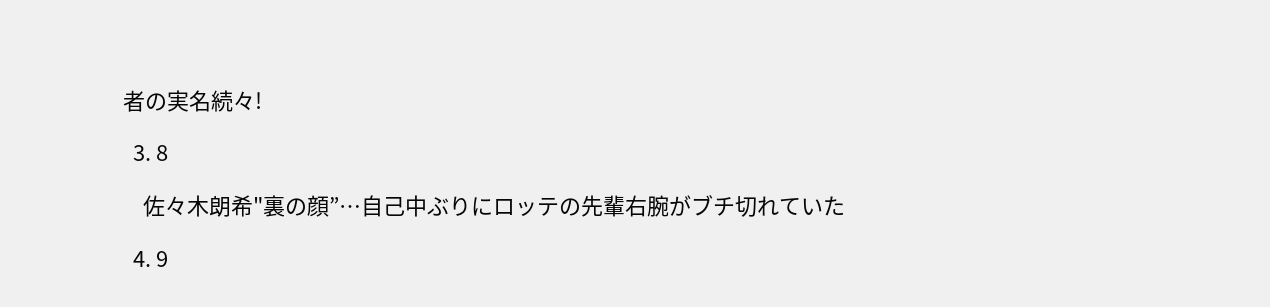者の実名続々!

  3. 8

    佐々木朗希"裏の顔”…自己中ぶりにロッテの先輩右腕がブチ切れていた

  4. 9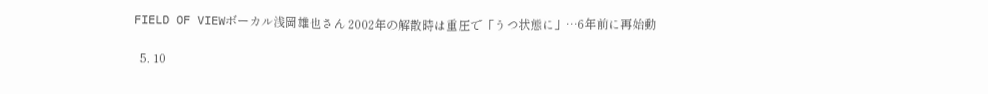FIELD OF VIEWボーカル浅岡雄也さん 2002年の解散時は重圧で「うつ状態に」…6年前に再始動

  5. 10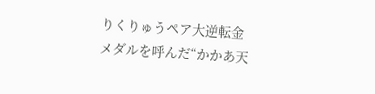りくりゅうペア大逆転金メダルを呼んだ“かかあ天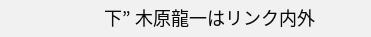下” 木原龍一はリンク内外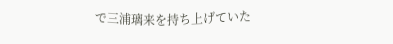で三浦璃来を持ち上げていた